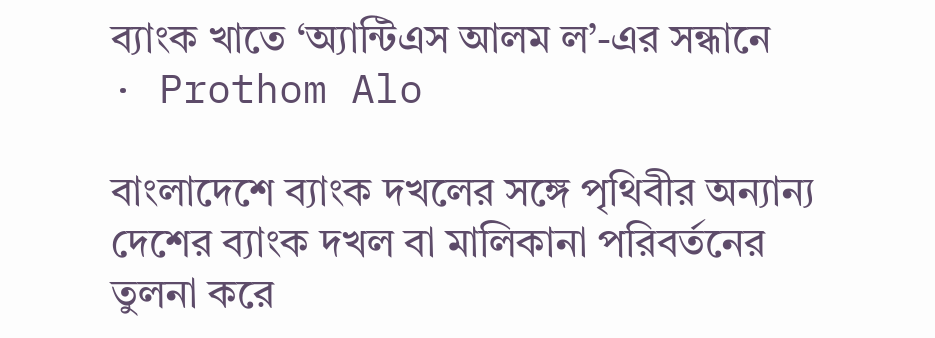ব্যাংক খাতে ‘অ্যান্টিএস আলম ল’-এর সন্ধানে
· Prothom Alo

বাংলাদেশে ব্যাংক দখলের সঙ্গে পৃথিবীর অন্যান্য দেশের ব্যাংক দখল বা মালিকানা পরিবর্তনের তুলনা করে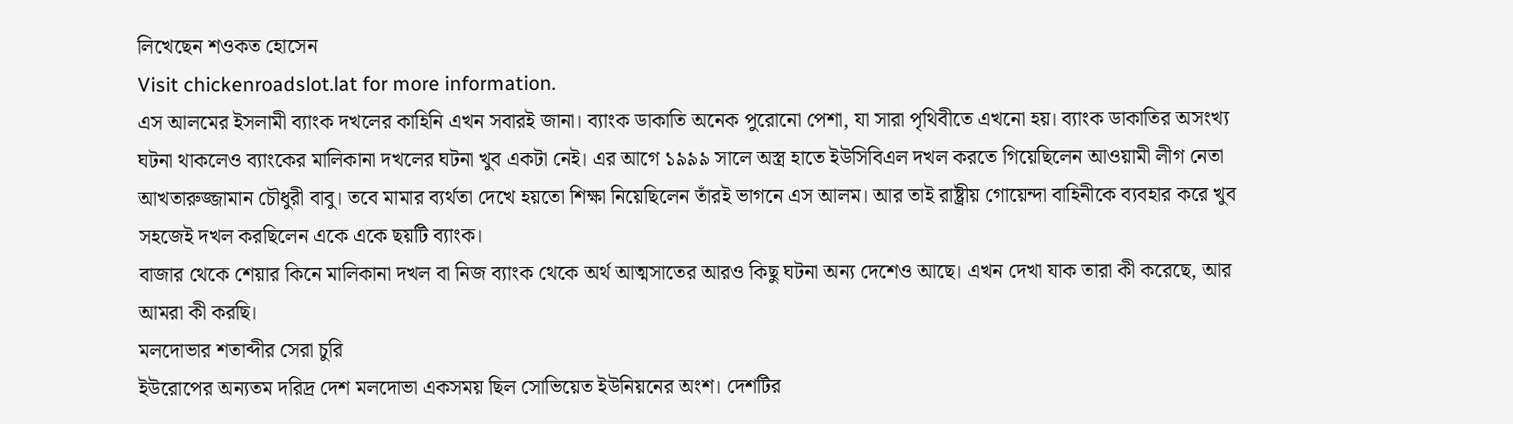লিখেছেন শওকত হোসেন
Visit chickenroadslot.lat for more information.
এস আলমের ইসলামী ব্যাংক দখলের কাহিনি এখন সবারই জানা। ব্যাংক ডাকাতি অনেক পুরোনো পেশা, যা সারা পৃথিবীতে এখনো হয়। ব্যাংক ডাকাতির অসংখ্য ঘটনা থাকলেও ব্যাংকের মালিকানা দখলের ঘটনা খুব একটা নেই। এর আগে ১৯৯৯ সালে অস্ত্র হাতে ইউসিবিএল দখল করতে গিয়েছিলেন আওয়ামী লীগ নেতা আখতারুজ্জামান চৌধুরী বাবু। তবে মামার ব্যর্থতা দেখে হয়তো শিক্ষা নিয়েছিলেন তাঁরই ভাগনে এস আলম। আর তাই রাষ্ট্রীয় গোয়েন্দা বাহিনীকে ব্যবহার করে খুব সহজেই দখল করছিলেন একে একে ছয়টি ব্যাংক।
বাজার থেকে শেয়ার কিনে মালিকানা দখল বা নিজ ব্যাংক থেকে অর্থ আত্মসাতের আরও কিছু ঘটনা অন্য দেশেও আছে। এখন দেখা যাক তারা কী করেছে, আর আমরা কী করছি।
মলদোভার শতাব্দীর সেরা চুরি
ইউরোপের অন্যতম দরিদ্র দেশ মলদোভা একসময় ছিল সোভিয়েত ইউনিয়নের অংশ। দেশটির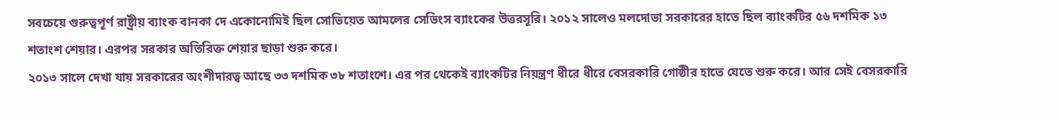সবচেয়ে গুরুত্বপূর্ণ রাষ্ট্রীয় ব্যাংক বানকা দে একোনোমিই ছিল সোভিয়েত আমলের সেভিংস ব্যাংকের উত্তরসূরি। ২০১২ সালেও মলদোভা সরকারের হাতে ছিল ব্যাংকটির ৫৬ দশমিক ১৩ শতাংশ শেয়ার। এরপর সরকার অতিরিক্ত শেয়ার ছাড়া শুরু করে।
২০১৩ সালে দেখা যায় সরকারের অংশীদারত্ব আছে ৩৩ দশমিক ৩৮ শতাংশে। এর পর থেকেই ব্যাংকটির নিয়ন্ত্রণ ধীরে ধীরে বেসরকারি গোষ্ঠীর হাতে যেতে শুরু করে। আর সেই বেসরকারি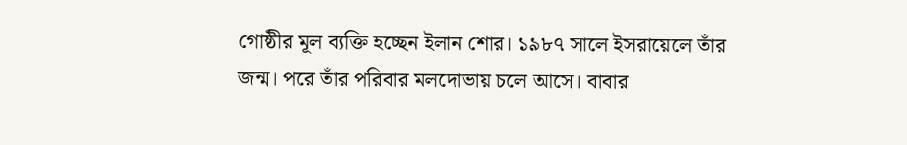গোষ্ঠীর মূল ব্যক্তি হচ্ছেন ইলান শোর। ১৯৮৭ সালে ইসরায়েলে তাঁর জন্ম। পরে তাঁর পরিবার মলদোভায় চলে আসে। বাবার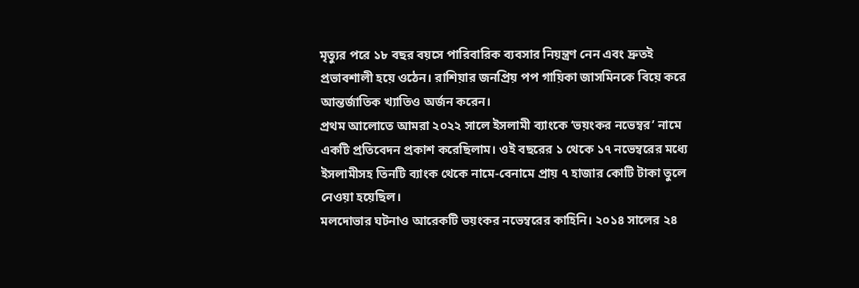মৃত্যুর পরে ১৮ বছর বয়সে পারিবারিক ব্যবসার নিয়ন্ত্রণ নেন এবং দ্রুতই প্রভাবশালী হয়ে ওঠেন। রাশিয়ার জনপ্রিয় পপ গায়িকা জাসমিনকে বিয়ে করে আন্তর্জাতিক খ্যাতিও অর্জন করেন।
প্রথম আলোতে আমরা ২০২২ সালে ইসলামী ব্যাংকে ‘ভয়ংকর নভেম্বর’ নামে একটি প্রতিবেদন প্রকাশ করেছিলাম। ওই বছরের ১ থেকে ১৭ নভেম্বরের মধ্যে ইসলামীসহ তিনটি ব্যাংক থেকে নামে-বেনামে প্রায় ৭ হাজার কোটি টাকা তুলে নেওয়া হয়েছিল।
মলদোভার ঘটনাও আরেকটি ভয়ংকর নভেম্বরের কাহিনি। ২০১৪ সালের ২৪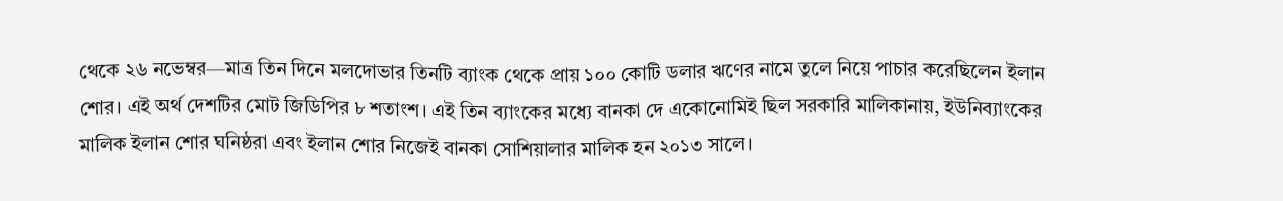থেকে ২৬ নভেম্বর—মাত্র তিন দিনে মলদোভার তিনটি ব্যাংক থেকে প্রায় ১০০ কোটি ডলার ঋণের নামে তুলে নিয়ে পাচার করেছিলেন ইলান শোর। এই অর্থ দেশটির মোট জিডিপির ৮ শতাংশ। এই তিন ব্যাংকের মধ্যে বানকা দে একোনোমিই ছিল সরকারি মালিকানায়, ইউনিব্যাংকের মালিক ইলান শোর ঘনিষ্ঠরা এবং ইলান শোর নিজেই বানকা সোশিয়ালার মালিক হন ২০১৩ সালে।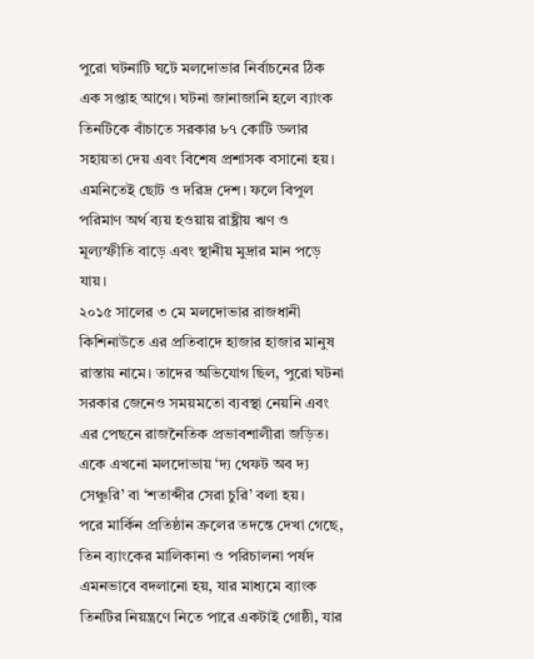পুরো ঘটনাটি ঘটে মলদোভার নির্বাচনের ঠিক এক সপ্তাহ আগে। ঘটনা জানাজানি হলে ব্যাংক তিনটিকে বাঁচাতে সরকার ৮৭ কোটি ডলার সহায়তা দেয় এবং বিশেষ প্রশাসক বসানো হয়। এমনিতেই ছোট ও দরিদ্র দেশ। ফলে বিপুল পরিমাণ অর্থ ব্যয় হওয়ায় রাষ্ট্রীয় ঋণ ও মূল্যস্ফীতি বাড়ে এবং স্থানীয় মুদ্রার মান পড়ে যায়।
২০১৫ সালের ৩ মে মলদোভার রাজধানী কিশিনাউতে এর প্রতিবাদে হাজার হাজার মানুষ রাস্তায় নামে। তাদের অভিযোগ ছিল, পুরো ঘটনা সরকার জেনেও সময়মতো ব্যবস্থা নেয়নি এবং এর পেছনে রাজনৈতিক প্রভাবশালীরা জড়িত। একে এখনো মলদোভায় ‘দ্য থেফট অব দ্য সেঞ্চুরি’ বা ‘শতাব্দীর সেরা চুরি’ বলা হয়।
পরে মার্কিন প্রতিষ্ঠান ক্রলের তদন্তে দেখা গেছে, তিন ব্যাংকের মালিকানা ও পরিচালনা পর্ষদ এমনভাবে বদলানো হয়, যার মাধ্যমে ব্যাংক তিনটির নিয়ন্ত্রণে নিতে পারে একটাই গোষ্ঠী, যার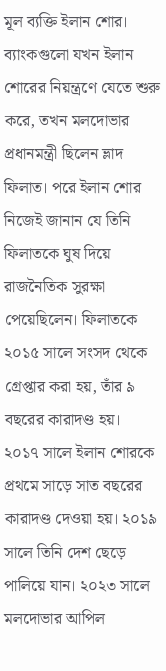মূল ব্যক্তি ইলান শোর। ব্যাংকগুলো যখন ইলান শোরের নিয়ন্ত্রণে যেতে শুরু করে, তখন মলদোভার প্রধানমন্ত্রী ছিলেন ভ্লাদ ফিলাত। পরে ইলান শোর নিজেই জানান যে তিনি ফিলাতকে ঘুষ দিয়ে রাজনৈতিক সুরক্ষা পেয়েছিলেন। ফিলাতকে ২০১৫ সালে সংসদ থেকে গ্রেপ্তার করা হয়, তাঁর ৯ বছরের কারাদণ্ড হয়।
২০১৭ সালে ইলান শোরকে প্রথমে সাড়ে সাত বছরের কারাদণ্ড দেওয়া হয়। ২০১৯ সালে তিনি দেশ ছেড়ে পালিয়ে যান। ২০২৩ সালে মলদোভার আপিল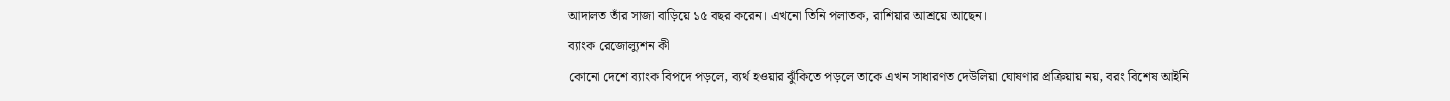আদালত তাঁর সাজা বাড়িয়ে ১৫ বছর করেন। এখনো তিনি পলাতক, রাশিয়ার আশ্রয়ে আছেন।
ব্যাংক রেজোল্যুশন কী
কোনো দেশে ব্যাংক বিপদে পড়লে, ব্যর্থ হওয়ার ঝুঁকিতে পড়লে তাকে এখন সাধারণত দেউলিয়া ঘোষণার প্রক্রিয়ায় নয়, বরং বিশেষ আইনি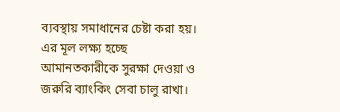ব্যবস্থায় সমাধানের চেষ্টা করা হয়। এর মূল লক্ষ্য হচ্ছে আমানতকারীকে সুরক্ষা দেওয়া ও জরুরি ব্যাংকিং সেবা চালু রাখা।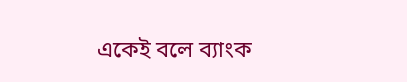একেই বলে ব্যাংক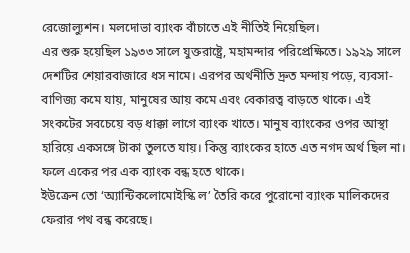রেজোল্যুশন। মলদোভা ব্যাংক বাঁচাতে এই নীতিই নিয়েছিল।
এর শুরু হয়েছিল ১৯৩৩ সালে যুক্তরাষ্ট্রে, মহামন্দার পরিপ্রেক্ষিতে। ১৯২৯ সালে দেশটির শেয়ারবাজারে ধস নামে। এরপর অর্থনীতি দ্রুত মন্দায় পড়ে, ব্যবসা-বাণিজ্য কমে যায়, মানুষের আয় কমে এবং বেকারত্ব বাড়তে থাকে। এই সংকটের সবচেয়ে বড় ধাক্কা লাগে ব্যাংক খাতে। মানুষ ব্যাংকের ওপর আস্থা হারিয়ে একসঙ্গে টাকা তুলতে যায়। কিন্তু ব্যাংকের হাতে এত নগদ অর্থ ছিল না। ফলে একের পর এক ব্যাংক বন্ধ হতে থাকে।
ইউক্রেন তো ‘অ্যান্টিকলোমোইস্কি ল’ তৈরি করে পুরোনো ব্যাংক মালিকদের ফেরার পথ বন্ধ করেছে।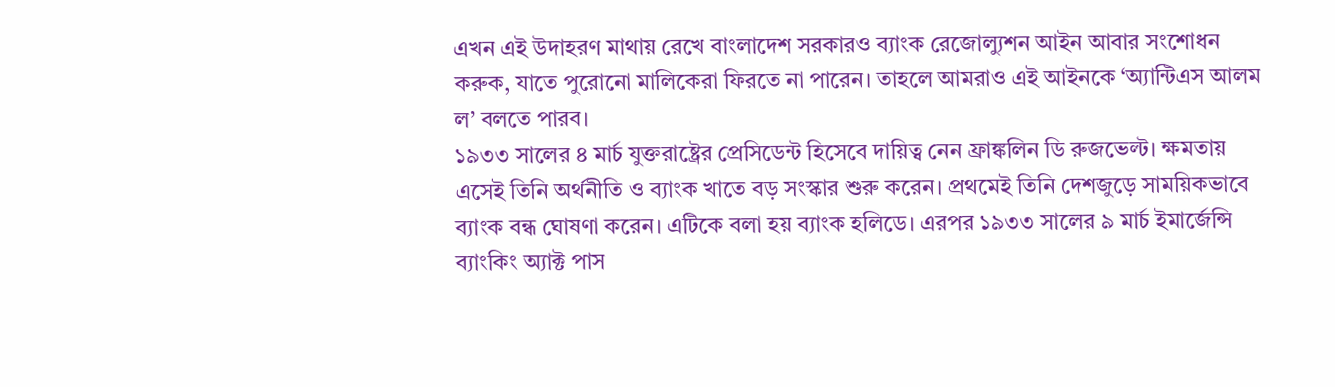এখন এই উদাহরণ মাথায় রেখে বাংলাদেশ সরকারও ব্যাংক রেজোল্যুশন আইন আবার সংশোধন করুক, যাতে পুরোনো মালিকেরা ফিরতে না পারেন। তাহলে আমরাও এই আইনকে ‘অ্যান্টিএস আলম ল’ বলতে পারব।
১৯৩৩ সালের ৪ মার্চ যুক্তরাষ্ট্রের প্রেসিডেন্ট হিসেবে দায়িত্ব নেন ফ্রাঙ্কলিন ডি রুজভেল্ট। ক্ষমতায় এসেই তিনি অর্থনীতি ও ব্যাংক খাতে বড় সংস্কার শুরু করেন। প্রথমেই তিনি দেশজুড়ে সাময়িকভাবে ব্যাংক বন্ধ ঘোষণা করেন। এটিকে বলা হয় ব্যাংক হলিডে। এরপর ১৯৩৩ সালের ৯ মার্চ ইমার্জেন্সি ব্যাংকিং অ্যাক্ট পাস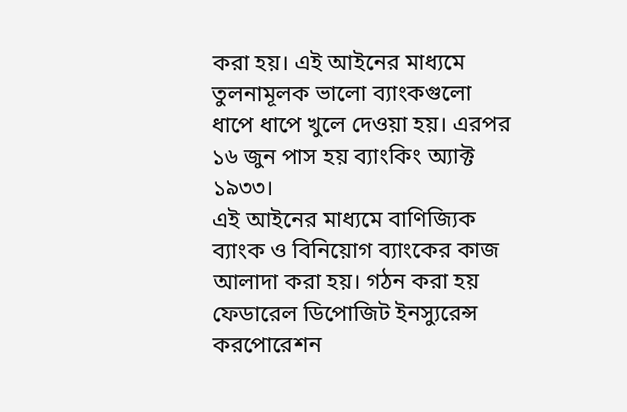করা হয়। এই আইনের মাধ্যমে তুলনামূলক ভালো ব্যাংকগুলো ধাপে ধাপে খুলে দেওয়া হয়। এরপর ১৬ জুন পাস হয় ব্যাংকিং অ্যাক্ট ১৯৩৩।
এই আইনের মাধ্যমে বাণিজ্যিক ব্যাংক ও বিনিয়োগ ব্যাংকের কাজ আলাদা করা হয়। গঠন করা হয় ফেডারেল ডিপোজিট ইনস্যুরেন্স করপোরেশন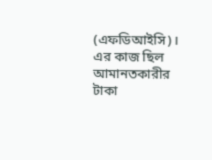(এফডিআইসি)। এর কাজ ছিল আমানতকারীর টাকা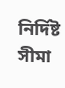নির্দিষ্ট সীমা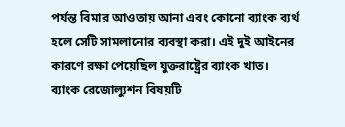পর্যন্ত বিমার আওতায় আনা এবং কোনো ব্যাংক ব্যর্থ হলে সেটি সামলানোর ব্যবস্থা করা। এই দুই আইনের কারণে রক্ষা পেয়েছিল যুক্তরাষ্ট্রের ব্যাংক খাত।
ব্যাংক রেজোল্যুশন বিষয়টি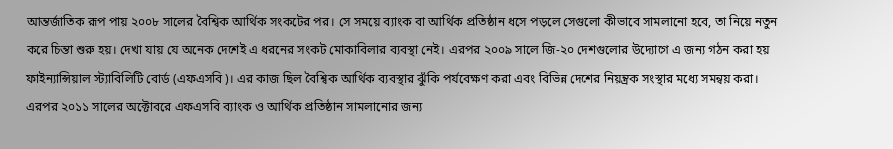আন্তর্জাতিক রূপ পায় ২০০৮ সালের বৈশ্বিক আর্থিক সংকটের পর। সে সময়ে ব্যাংক বা আর্থিক প্রতিষ্ঠান ধসে পড়লে সেগুলো কীভাবে সামলানো হবে, তা নিয়ে নতুন করে চিন্তা শুরু হয়। দেখা যায় যে অনেক দেশেই এ ধরনের সংকট মোকাবিলার ব্যবস্থা নেই। এরপর ২০০৯ সালে জি-২০ দেশগুলোর উদ্যোগে এ জন্য গঠন করা হয় ফাইন্যান্সিয়াল স্ট্যাবিলিটি বোর্ড (এফএসবি)। এর কাজ ছিল বৈশ্বিক আর্থিক ব্যবস্থার ঝুঁকি পর্যবেক্ষণ করা এবং বিভিন্ন দেশের নিয়ন্ত্রক সংস্থার মধ্যে সমন্বয় করা।
এরপর ২০১১ সালের অক্টোবরে এফএসবি ব্যাংক ও আর্থিক প্রতিষ্ঠান সামলানোর জন্য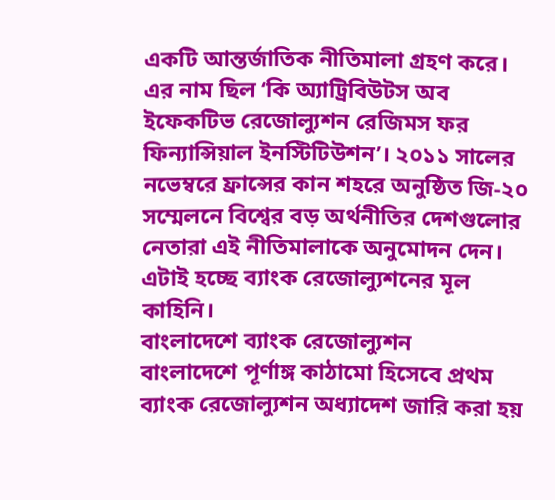একটি আন্তর্জাতিক নীতিমালা গ্রহণ করে। এর নাম ছিল ‘কি অ্যাট্রিবিউটস অব ইফেকটিভ রেজোল্যুশন রেজিমস ফর ফিন্যান্সিয়াল ইনস্টিটিউশন’। ২০১১ সালের নভেম্বরে ফ্রান্সের কান শহরে অনুষ্ঠিত জি-২০ সম্মেলনে বিশ্বের বড় অর্থনীতির দেশগুলোর নেতারা এই নীতিমালাকে অনুমোদন দেন। এটাই হচ্ছে ব্যাংক রেজোল্যুশনের মূল কাহিনি।
বাংলাদেশে ব্যাংক রেজোল্যুশন
বাংলাদেশে পূর্ণাঙ্গ কাঠামো হিসেবে প্রথম ব্যাংক রেজোল্যুশন অধ্যাদেশ জারি করা হয়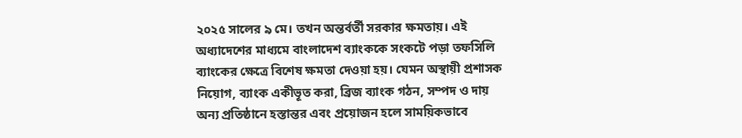২০২৫ সালের ৯ মে। তখন অন্তর্বর্তী সরকার ক্ষমতায়। এই অধ্যাদেশের মাধ্যমে বাংলাদেশ ব্যাংককে সংকটে পড়া তফসিলি ব্যাংকের ক্ষেত্রে বিশেষ ক্ষমতা দেওয়া হয়। যেমন অস্থায়ী প্রশাসক নিয়োগ, ব্যাংক একীভূত করা, ব্রিজ ব্যাংক গঠন, সম্পদ ও দায় অন্য প্রতিষ্ঠানে হস্তান্তর এবং প্রয়োজন হলে সাময়িকভাবে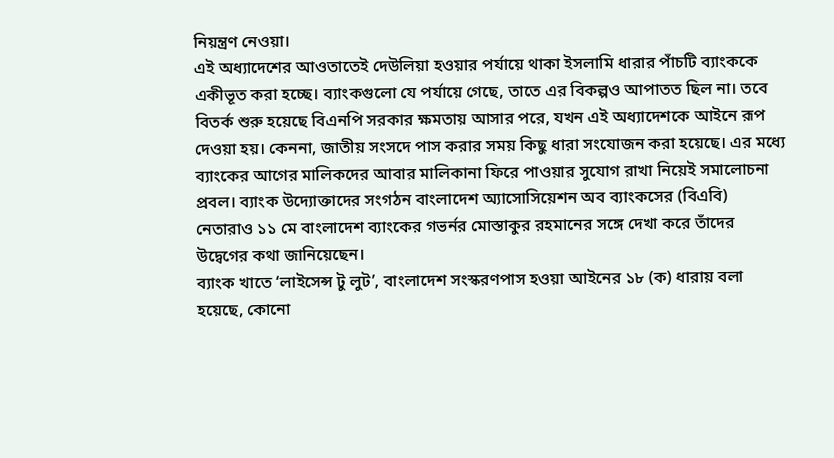নিয়ন্ত্রণ নেওয়া।
এই অধ্যাদেশের আওতাতেই দেউলিয়া হওয়ার পর্যায়ে থাকা ইসলামি ধারার পাঁচটি ব্যাংককে একীভূত করা হচ্ছে। ব্যাংকগুলো যে পর্যায়ে গেছে, তাতে এর বিকল্পও আপাতত ছিল না। তবে বিতর্ক শুরু হয়েছে বিএনপি সরকার ক্ষমতায় আসার পরে, যখন এই অধ্যাদেশকে আইনে রূপ দেওয়া হয়। কেননা, জাতীয় সংসদে পাস করার সময় কিছু ধারা সংযোজন করা হয়েছে। এর মধ্যে ব্যাংকের আগের মালিকদের আবার মালিকানা ফিরে পাওয়ার সুযোগ রাখা নিয়েই সমালোচনা প্রবল। ব্যাংক উদ্যোক্তাদের সংগঠন বাংলাদেশ অ্যাসোসিয়েশন অব ব্যাংকসের (বিএবি) নেতারাও ১১ মে বাংলাদেশ ব্যাংকের গভর্নর মোস্তাকুর রহমানের সঙ্গে দেখা করে তাঁদের উদ্বেগের কথা জানিয়েছেন।
ব্যাংক খাতে ‘লাইসেন্স টু লুট’, বাংলাদেশ সংস্করণপাস হওয়া আইনের ১৮ (ক) ধারায় বলা হয়েছে, কোনো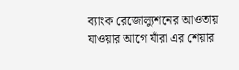ব্যাংক রেজোল্যুশনের আওতায় যাওয়ার আগে যাঁরা এর শেয়ার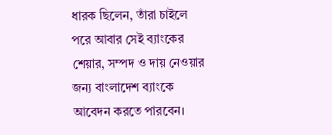ধারক ছিলেন, তাঁরা চাইলে পরে আবার সেই ব্যাংকের শেয়ার, সম্পদ ও দায় নেওয়ার জন্য বাংলাদেশ ব্যাংকে আবেদন করতে পারবেন।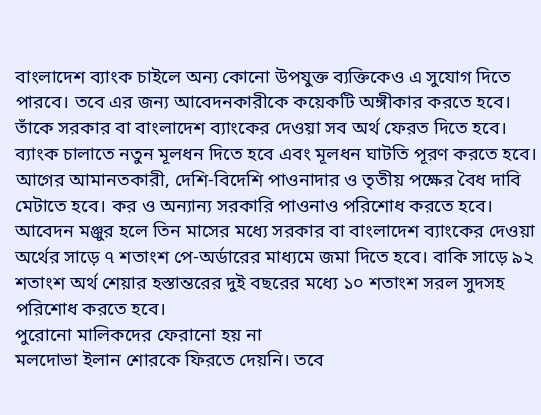বাংলাদেশ ব্যাংক চাইলে অন্য কোনো উপযুক্ত ব্যক্তিকেও এ সুযোগ দিতে পারবে। তবে এর জন্য আবেদনকারীকে কয়েকটি অঙ্গীকার করতে হবে। তাঁকে সরকার বা বাংলাদেশ ব্যাংকের দেওয়া সব অর্থ ফেরত দিতে হবে। ব্যাংক চালাতে নতুন মূলধন দিতে হবে এবং মূলধন ঘাটতি পূরণ করতে হবে। আগের আমানতকারী, দেশি-বিদেশি পাওনাদার ও তৃতীয় পক্ষের বৈধ দাবি মেটাতে হবে। কর ও অন্যান্য সরকারি পাওনাও পরিশোধ করতে হবে।
আবেদন মঞ্জুর হলে তিন মাসের মধ্যে সরকার বা বাংলাদেশ ব্যাংকের দেওয়া অর্থের সাড়ে ৭ শতাংশ পে-অর্ডারের মাধ্যমে জমা দিতে হবে। বাকি সাড়ে ৯২ শতাংশ অর্থ শেয়ার হস্তান্তরের দুই বছরের মধ্যে ১০ শতাংশ সরল সুদসহ পরিশোধ করতে হবে।
পুরোনো মালিকদের ফেরানো হয় না
মলদোভা ইলান শোরকে ফিরতে দেয়নি। তবে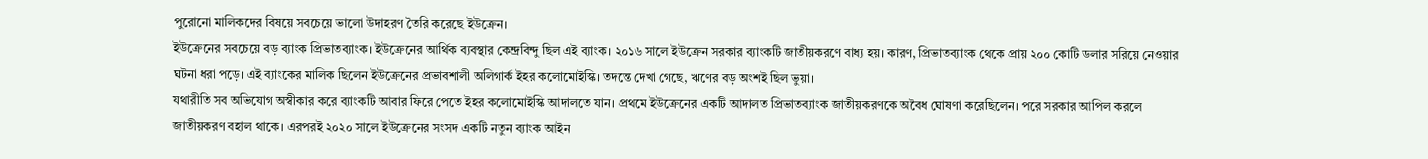পুরোনো মালিকদের বিষয়ে সবচেয়ে ভালো উদাহরণ তৈরি করেছে ইউক্রেন।
ইউক্রেনের সবচেয়ে বড় ব্যাংক প্রিভাতব্যাংক। ইউক্রেনের আর্থিক ব্যবস্থার কেন্দ্রবিন্দু ছিল এই ব্যাংক। ২০১৬ সালে ইউক্রেন সরকার ব্যাংকটি জাতীয়করণে বাধ্য হয়। কারণ, প্রিভাতব্যাংক থেকে প্রায় ২০০ কোটি ডলার সরিয়ে নেওয়ার ঘটনা ধরা পড়ে। এই ব্যাংকের মালিক ছিলেন ইউক্রেনের প্রভাবশালী অলিগার্ক ইহর কলোমোইস্কি। তদন্তে দেখা গেছে, ঋণের বড় অংশই ছিল ভুয়া।
যথারীতি সব অভিযোগ অস্বীকার করে ব্যাংকটি আবার ফিরে পেতে ইহর কলোমোইস্কি আদালতে যান। প্রথমে ইউক্রেনের একটি আদালত প্রিভাতব্যাংক জাতীয়করণকে অবৈধ ঘোষণা করেছিলেন। পরে সরকার আপিল করলে জাতীয়করণ বহাল থাকে। এরপরই ২০২০ সালে ইউক্রেনের সংসদ একটি নতুন ব্যাংক আইন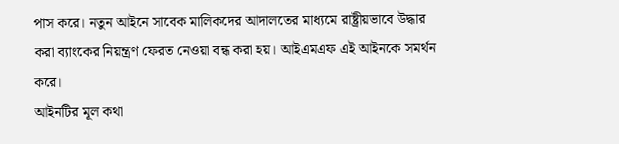পাস করে। নতুন আইনে সাবেক মালিকদের আদালতের মাধ্যমে রাষ্ট্রীয়ভাবে উদ্ধার করা ব্যাংকের নিয়ন্ত্রণ ফেরত নেওয়া বন্ধ করা হয়। আইএমএফ এই আইনকে সমর্থন করে।
আইনটির মূল কথা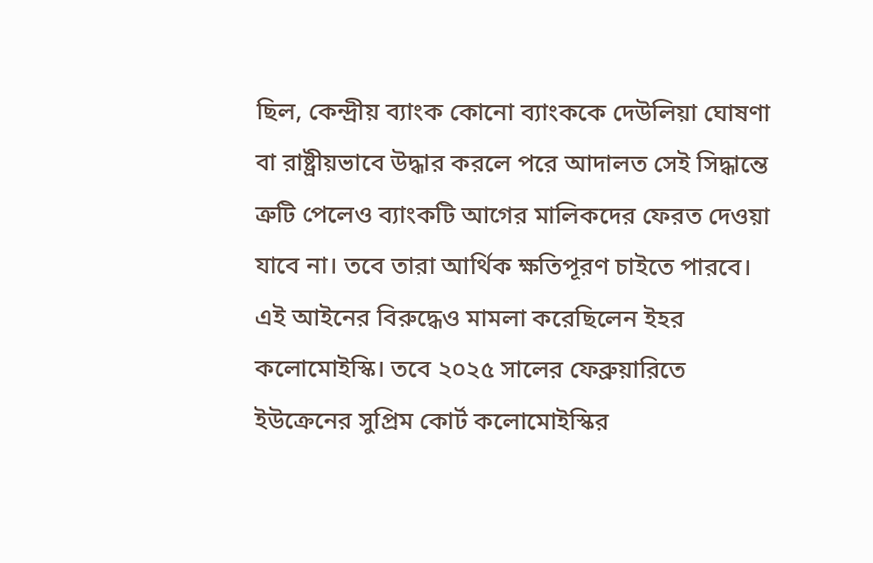ছিল, কেন্দ্রীয় ব্যাংক কোনো ব্যাংককে দেউলিয়া ঘোষণা বা রাষ্ট্রীয়ভাবে উদ্ধার করলে পরে আদালত সেই সিদ্ধান্তে ত্রুটি পেলেও ব্যাংকটি আগের মালিকদের ফেরত দেওয়া যাবে না। তবে তারা আর্থিক ক্ষতিপূরণ চাইতে পারবে।
এই আইনের বিরুদ্ধেও মামলা করেছিলেন ইহর কলোমোইস্কি। তবে ২০২৫ সালের ফেব্রুয়ারিতে ইউক্রেনের সুপ্রিম কোর্ট কলোমোইস্কির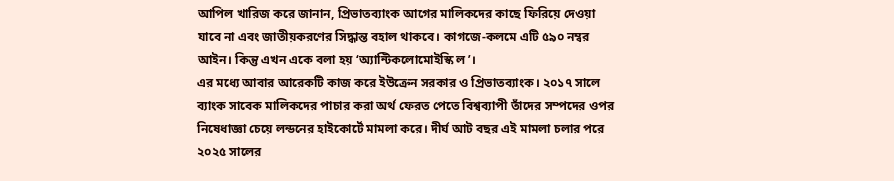আপিল খারিজ করে জানান, প্রিভাতব্যাংক আগের মালিকদের কাছে ফিরিয়ে দেওয়া যাবে না এবং জাতীয়করণের সিদ্ধান্ত বহাল থাকবে। কাগজে-কলমে এটি ৫৯০ নম্বর আইন। কিন্তু এখন একে বলা হয় ‘অ্যান্টিকলোমোইস্কি ল’।
এর মধ্যে আবার আরেকটি কাজ করে ইউক্রেন সরকার ও প্রিভাতব্যাংক। ২০১৭ সালে ব্যাংক সাবেক মালিকদের পাচার করা অর্থ ফেরত পেতে বিশ্বব্যাপী তাঁদের সম্পদের ওপর নিষেধাজ্ঞা চেয়ে লন্ডনের হাইকোর্টে মামলা করে। দীর্ঘ আট বছর এই মামলা চলার পরে ২০২৫ সালের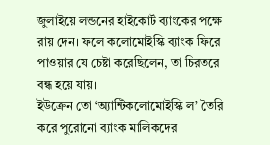জুলাইয়ে লন্ডনের হাইকোর্ট ব্যাংকের পক্ষে রায় দেন। ফলে কলোমোইস্কি ব্যাংক ফিরে পাওয়ার যে চেষ্টা করেছিলেন, তা চিরতরে বন্ধ হয়ে যায়।
ইউক্রেন তো ‘অ্যান্টিকলোমোইস্কি ল’ তৈরি করে পুরোনো ব্যাংক মালিকদের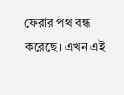ফেরার পথ বন্ধ করেছে। এখন এই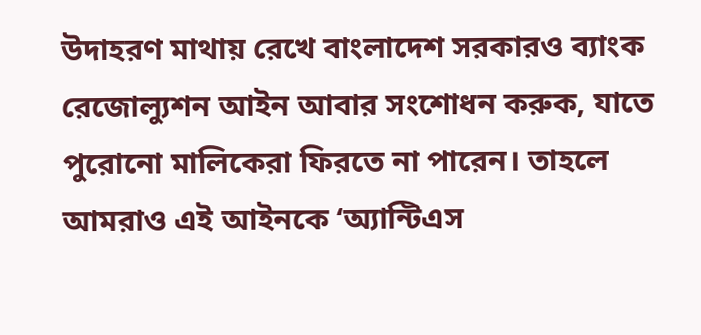উদাহরণ মাথায় রেখে বাংলাদেশ সরকারও ব্যাংক রেজোল্যুশন আইন আবার সংশোধন করুক, যাতে পুরোনো মালিকেরা ফিরতে না পারেন। তাহলে আমরাও এই আইনকে ‘অ্যান্টিএস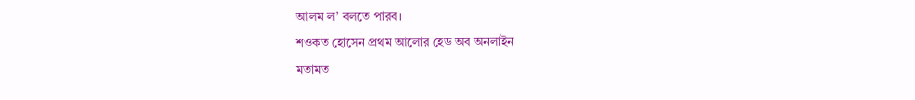আলম ল’ বলতে পারব।
শওকত হোসেন প্রথম আলোর হেড অব অনলাইন
মতামত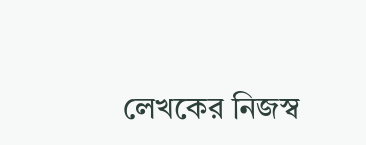লেখকের নিজস্ব